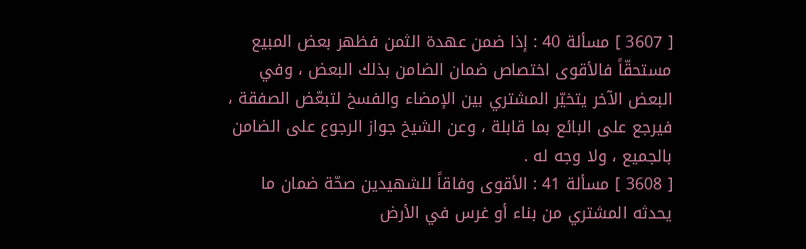[ 3607 ] مسألة 40 : إذا ضمن عهدة الثمن فظهر بعض المبيع مستحقّاً فالأقوى اختصاص ضمان الضامن بذلك البعض ، وفي البعض الآخر يتخيّر المشتري بين الإمضاء والفسخ لتبعّض الصفقة ، فيرجع على البائع بما قابلة ، وعن الشيخ جواز الرجوع على الضامن بالجميع ، ولا وجه له .
[ 3608 ] مسألة 41 : الأقوى وفاقاً للشهيدين صحّة ضمان ما يحدثه المشتري من بناء أو غرس في الأرض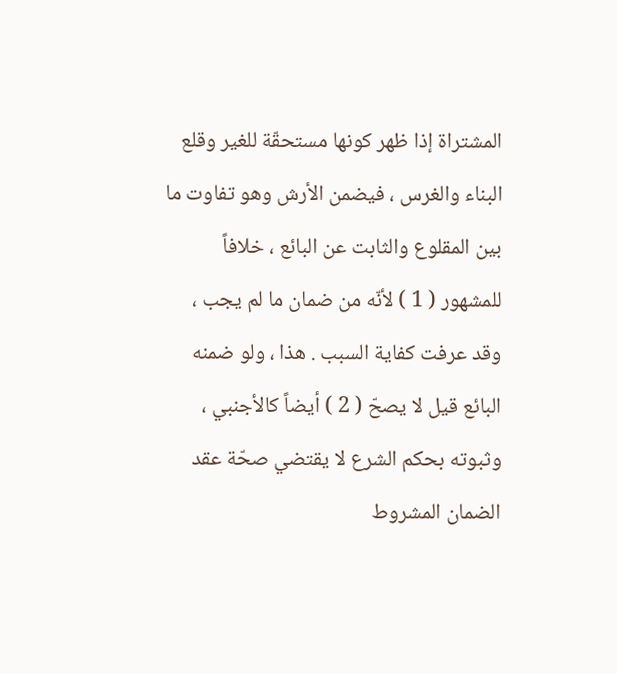المشتراة إذا ظهر كونها مستحقّة للغير وقلع البناء والغرس ، فيضمن الأرش وهو تفاوت ما بين المقلوع والثابت عن البائع ، خلافاً للمشهور ( 1 ) لأنّه من ضمان ما لم يجب ، وقد عرفت كفاية السبب . هذا ، ولو ضمنه البائع قيل لا يصحّ ( 2 ) أيضاً كالأجنبي ، وثبوته بحكم الشرع لا يقتضي صحّة عقد الضمان المشروط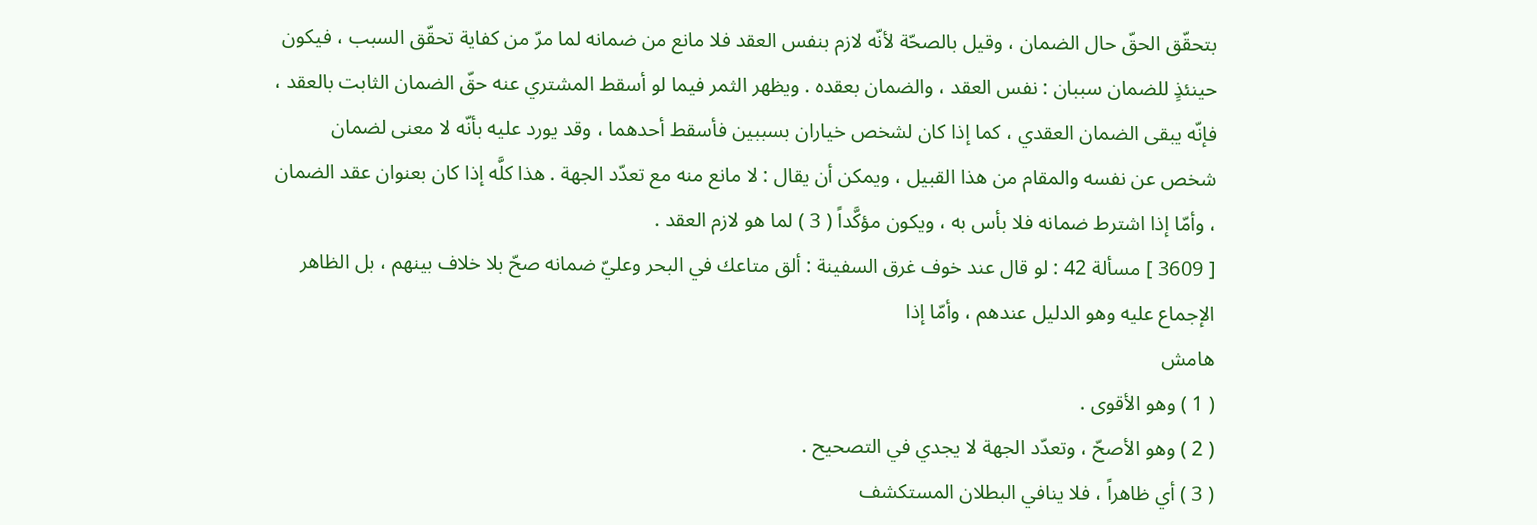بتحقّق الحقّ حال الضمان ، وقيل بالصحّة لأنّه لازم بنفس العقد فلا مانع من ضمانه لما مرّ من كفاية تحقّق السبب ، فيكون حينئذٍ للضمان سببان : نفس العقد ، والضمان بعقده . ويظهر الثمر فيما لو أسقط المشتري عنه حقّ الضمان الثابت بالعقد ، فإنّه يبقى الضمان العقدي ، كما إذا كان لشخص خياران بسببين فأسقط أحدهما ، وقد يورد عليه بأنّه لا معنى لضمان شخص عن نفسه والمقام من هذا القبيل ، ويمكن أن يقال : لا مانع منه مع تعدّد الجهة . هذا كلَّه إذا كان بعنوان عقد الضمان ، وأمّا إذا اشترط ضمانه فلا بأس به ، ويكون مؤكَّداً ( 3 ) لما هو لازم العقد .
[ 3609 ] مسألة 42 : لو قال عند خوف غرق السفينة : ألق متاعك في البحر وعليّ ضمانه صحّ بلا خلاف بينهم ، بل الظاهر الإجماع عليه وهو الدليل عندهم ، وأمّا إذا
هامش
( 1 ) وهو الأقوى .
( 2 ) وهو الأصحّ ، وتعدّد الجهة لا يجدي في التصحيح .
( 3 ) أي ظاهراً ، فلا ينافي البطلان المستكشف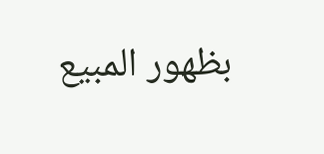بظهور المبيع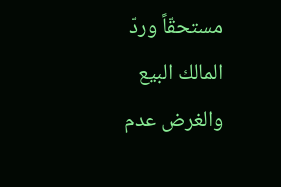مستحقّاً وردّ المالك البيع والغرض عدم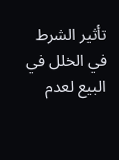تأثير الشرط في الخلل في البيع لعدم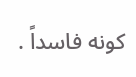كونه فاسداً .